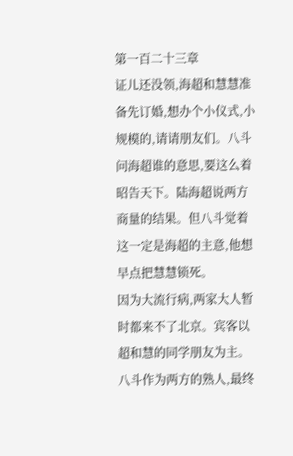第一百二十三章
证儿还没领,海超和慧慧准备先订婚,想办个小仪式,小规模的,请请朋友们。八斗问海超谁的意思,要这么着昭告天下。陆海超说两方商量的结果。但八斗觉着这一定是海超的主意,他想早点把慧慧锁死。
因为大流行病,两家大人暂时都来不了北京。宾客以超和慧的同学朋友为主。八斗作为两方的熟人,最终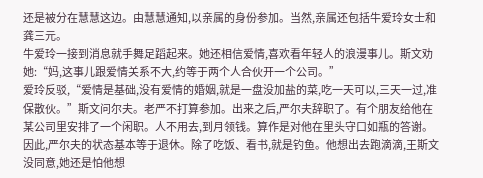还是被分在慧慧这边。由慧慧通知,以亲属的身份参加。当然,亲属还包括牛爱玲女士和龚三元。
牛爱玲一接到消息就手舞足蹈起来。她还相信爱情,喜欢看年轻人的浪漫事儿。斯文劝她:“妈,这事儿跟爱情关系不大,约等于两个人合伙开一个公司。”
爱玲反驳,“爱情是基础,没有爱情的婚姻,就是一盘没加盐的菜,吃一天可以,三天一过,准保散伙。”斯文问尔夫。老严不打算参加。出来之后,严尔夫辞职了。有个朋友给他在某公司里安排了一个闲职。人不用去,到月领钱。算作是对他在里头守口如瓶的答谢。因此,严尔夫的状态基本等于退休。除了吃饭、看书,就是钓鱼。他想出去跑滴滴,王斯文没同意,她还是怕他想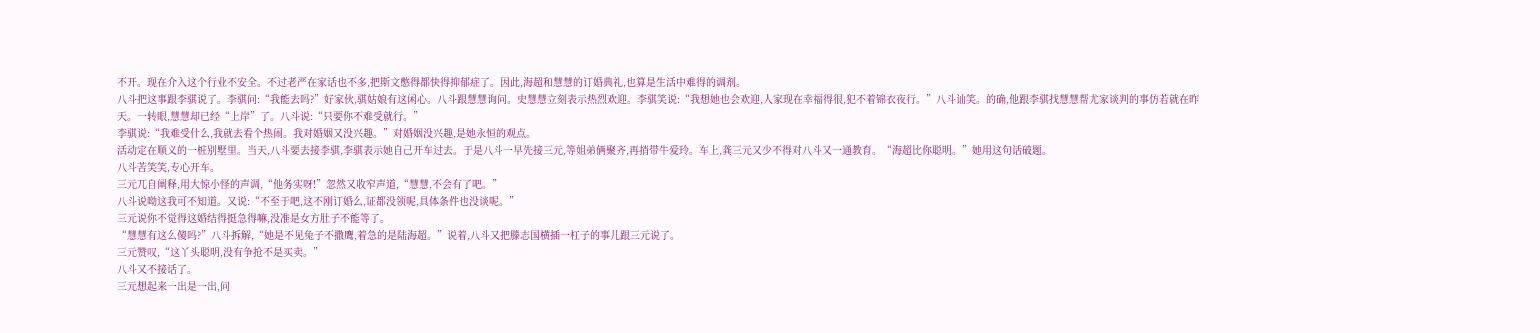不开。现在介入这个行业不安全。不过老严在家话也不多,把斯文憋得都快得抑郁症了。因此,海超和慧慧的订婚典礼,也算是生活中难得的调剂。
八斗把这事跟李骐说了。李骐问:“我能去吗?”好家伙,骐姑娘有这闲心。八斗跟慧慧询问。史慧慧立刻表示热烈欢迎。李骐笑说:“我想她也会欢迎,人家现在幸福得很,犯不着锦衣夜行。”八斗讪笑。的确,他跟李骐找慧慧帮尤家谈判的事仿若就在昨天。一转眼,慧慧却已经“上岸”了。八斗说:“只要你不难受就行。”
李骐说:“我难受什么,我就去看个热闹。我对婚姻又没兴趣。”对婚姻没兴趣,是她永恒的观点。
活动定在顺义的一桩别墅里。当天,八斗要去接李骐,李骐表示她自己开车过去。于是八斗一早先接三元,等姐弟俩聚齐,再捎带牛爱玲。车上,龚三元又少不得对八斗又一通教育。“海超比你聪明。”她用这句话破题。
八斗苦笑笑,专心开车。
三元兀自阐释,用大惊小怪的声调,“他务实呀!”忽然又收窄声道,“慧慧,不会有了吧。”
八斗说呦这我可不知道。又说:“不至于吧,这不刚订婚么,证都没领呢,具体条件也没谈呢。”
三元说你不觉得这婚结得挺急得嘛,没准是女方肚子不能等了。
“慧慧有这么傻吗?”八斗拆解,“她是不见兔子不撒鹰,着急的是陆海超。”说着,八斗又把滕志国横插一杠子的事儿跟三元说了。
三元赞叹,“这丫头聪明,没有争抢不是买卖。”
八斗又不接话了。
三元想起来一出是一出,问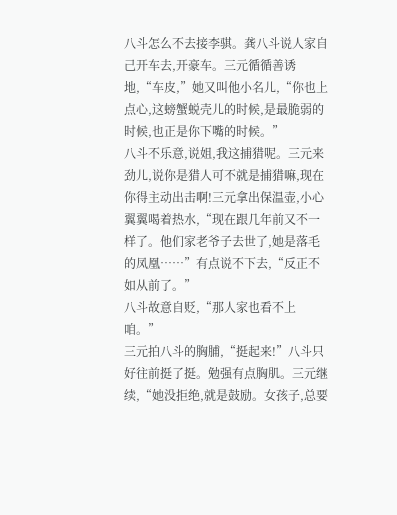八斗怎么不去接李骐。龚八斗说人家自己开车去,开豪车。三元循循善诱地,“车皮,”她又叫他小名儿,“你也上点心,这螃蟹蜕壳儿的时候,是最脆弱的时候,也正是你下嘴的时候。”
八斗不乐意,说姐,我这捕猎呢。三元来劲儿,说你是猎人可不就是捕猎嘛,现在你得主动出击啊!三元拿出保温壶,小心翼翼喝着热水,“现在跟几年前又不一样了。他们家老爷子去世了,她是落毛的凤凰……”有点说不下去,“反正不如从前了。”
八斗故意自贬,“那人家也看不上咱。”
三元拍八斗的胸脯,“挺起来!”八斗只好往前挺了挺。勉强有点胸肌。三元继续,“她没拒绝,就是鼓励。女孩子,总要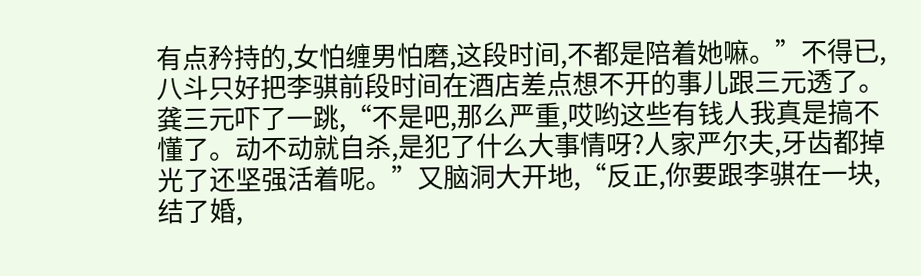有点矜持的,女怕缠男怕磨,这段时间,不都是陪着她嘛。”不得已,八斗只好把李骐前段时间在酒店差点想不开的事儿跟三元透了。
龚三元吓了一跳,“不是吧,那么严重,哎哟这些有钱人我真是搞不懂了。动不动就自杀,是犯了什么大事情呀?人家严尔夫,牙齿都掉光了还坚强活着呢。”又脑洞大开地,“反正,你要跟李骐在一块,结了婚,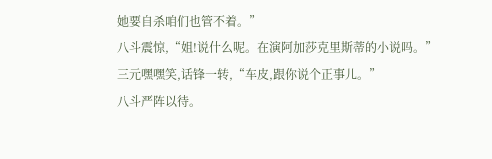她要自杀咱们也管不着。”
八斗震惊,“姐!说什么呢。在演阿加莎克里斯蒂的小说吗。”
三元嘿嘿笑,话锋一转,“车皮,跟你说个正事儿。”
八斗严阵以待。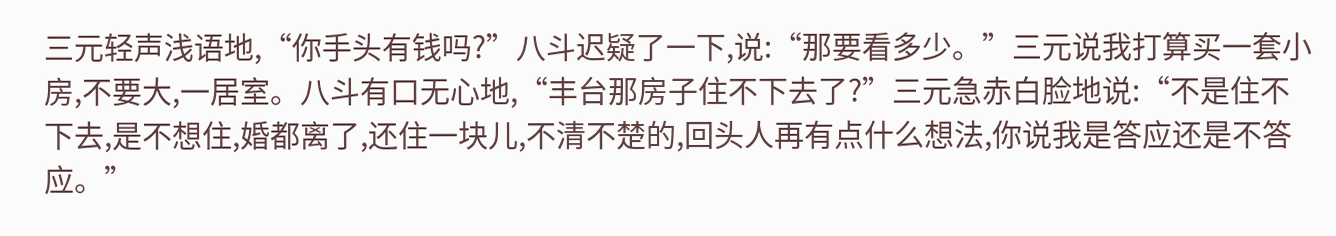三元轻声浅语地,“你手头有钱吗?”八斗迟疑了一下,说:“那要看多少。”三元说我打算买一套小房,不要大,一居室。八斗有口无心地,“丰台那房子住不下去了?”三元急赤白脸地说:“不是住不下去,是不想住,婚都离了,还住一块儿,不清不楚的,回头人再有点什么想法,你说我是答应还是不答应。”